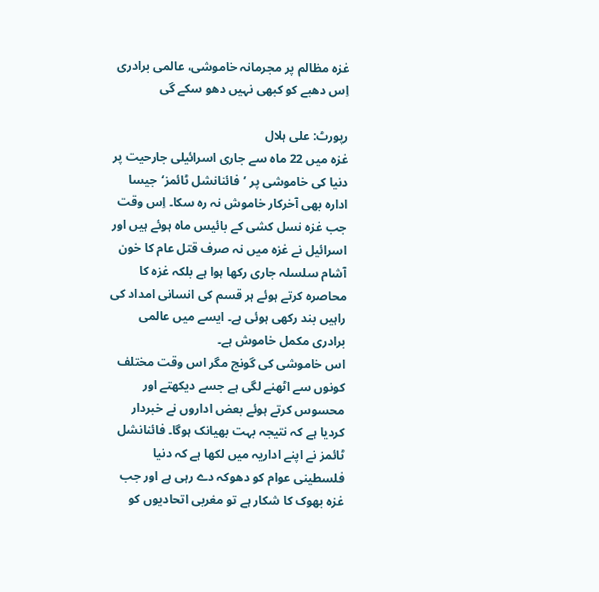غزہ مظالم پر مجرمانہ خاموشی، عالمی برادری اِس دھبے کو کبھی نہیں دھو سکے گی

رپورٹ: علی ہلال
غزہ میں 22 ماہ سے جاری اسرائیلی جارحیت پر دنیا کی خاموشی پر ’فائنانشل ٹائمز‘جیسا ادارہ بھی آخرکار خاموش نہ رہ سکا۔ اِس وقت جب غزہ نسل کشی کے بائیس ماہ ہوئے ہیں اور اسرائیل نے غزہ میں نہ صرف قتل عام کا خون آشام سلسلہ جاری رکھا ہوا ہے بلکہ غزہ کا محاصرہ کرتے ہوئے ہر قسم کی انسانی امداد کی راہیں بند رکھی ہوئی ہے۔ ایسے میں عالمی برادری مکمل خاموش ہے۔
اس خاموشی کی گونج مگر اس وقت مختلف کونوں سے اٹھنے لگی ہے جسے دیکھتے اور محسوس کرتے ہوئے بعض اداروں نے خبردار کردیا ہے کہ نتیجہ بہت بھیانک ہوگا۔ فائنانشل ٹائمز نے اپنے اداریہ میں لکھا ہے کہ دنیا فلسطینی عوام کو دھوکہ دے رہی ہے اور جب غزہ بھوک کا شکار ہے تو مغربی اتحادیوں کو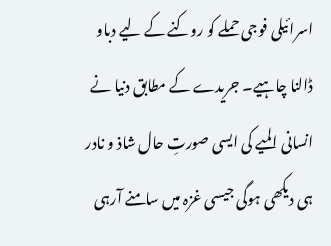اسرائیلی فوجی حملے کو روکنے کے لیے دباو ڈالنا چاہیے۔ جریدے کے مطابق دنیا نے انسانی المیے کی ایسی صورتِ حال شاذ و نادر ہی دیکھی ہوگی جیسی غزہ میں سامنے آرہی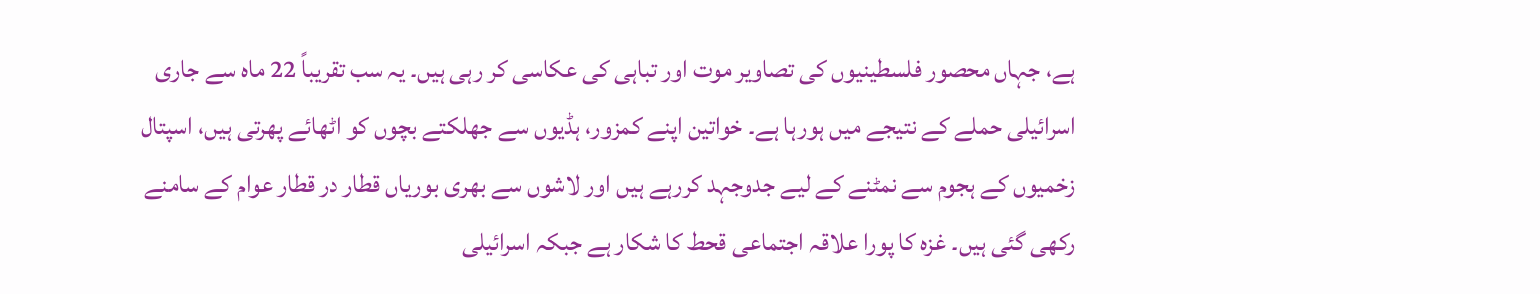ہے، جہاں محصور فلسطینیوں کی تصاویر موت اور تباہی کی عکاسی کر رہی ہیں۔ یہ سب تقریباً 22 ماہ سے جاری اسرائیلی حملے کے نتیجے میں ہورہا ہے۔ خواتین اپنے کمزور، ہڈیوں سے جھلکتے بچوں کو اٹھائے پھرتی ہیں، اسپتال زخمیوں کے ہجوم سے نمٹنے کے لیے جدوجہد کررہے ہیں اور لاشوں سے بھری بوریاں قطار در قطار عوام کے سامنے رکھی گئی ہیں۔ غزہ کا پورا علاقہ اجتماعی قحط کا شکار ہے جبکہ اسرائیلی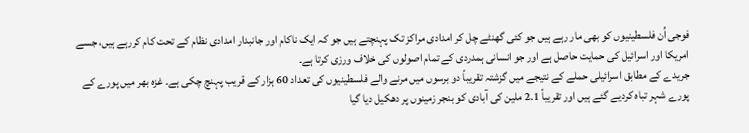فوجی اُن فلسطینیوں کو بھی مار رہے ہیں جو کئی گھنٹے چل کر امدادی مراکز تک پہنچتے ہیں جو کہ ایک ناکام اور جانبدار امدادی نظام کے تحت کام کررہے ہیں، جسے امریکا اور اسرائیل کی حمایت حاصل ہے اور جو انسانی ہمدردی کے تمام اصولوں کی خلاف ورزی کرتا ہے۔
جریدے کے مطابق اسرائیلی حملے کے نتیجے میں گزشتہ تقریباً دو برسوں میں مرنے والے فلسطینیوں کی تعداد 60 ہزار کے قریب پہنچ چکی ہے۔ غزہ بھر میں پورے کے پورے شہر تباہ کردیے گئے ہیں اور تقریباً 2.1 ملین کی آبادی کو بنجر زمینوں پر دھکیل دیا گیا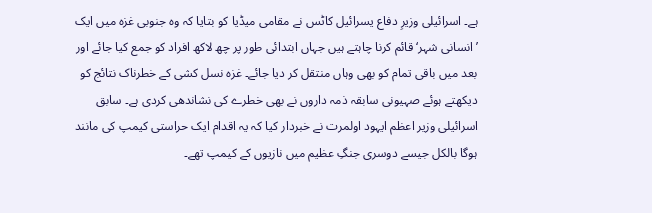ہے۔ اسرائیلی وزیرِ دفاع یسرائیل کاٹس نے مقامی میڈیا کو بتایا کہ وہ جنوبی غزہ میں ایک ’انسانی شہر‘ قائم کرنا چاہتے ہیں جہاں ابتدائی طور پر چھ لاکھ افراد کو جمع کیا جائے اور بعد میں باقی تمام کو بھی وہاں منتقل کر دیا جائے۔ غزہ نسل کشی کے خطرناک نتائج کو دیکھتے ہوئے صہیونی سابقہ ذمہ داروں نے بھی خطرے کی نشاندھی کردی ہے۔ سابق اسرائیلی وزیر اعظم ایہود اولمرت نے خبردار کیا کہ یہ اقدام ایک حراستی کیمپ کی مانند ہوگا بالکل جیسے دوسری جنگِ عظیم میں نازیوں کے کیمپ تھے۔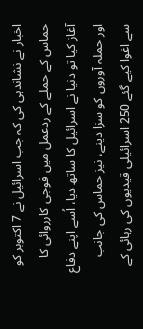اخبار نے نشاندہی کی کہ جب اسرائیل نے 7 اکتوبر کو حماس کے حملے کے ردعمل میں فوجی کارروائی کا آغاز کیا تو دنیا نے اسرائیل کا ساتھ دیا، اُسے اپنے دفاع اور حملہ آوروں کو سزا دینے، نیز حماس کی جانب سے اغوا کیے گئے 250 اسرائیلی قیدیوں کی رہائی کے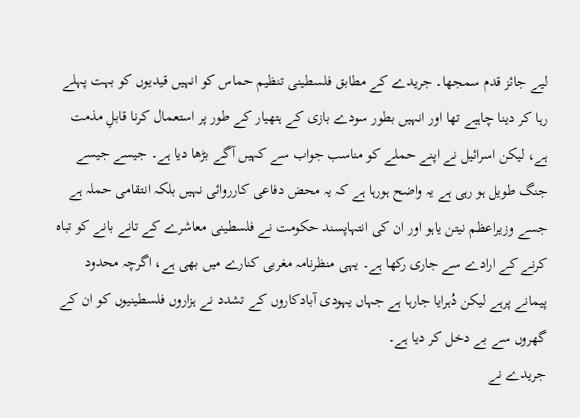لیے جائز قدم سمجھا۔ جریدے کے مطابق فلسطینی تنظیم حماس کو انہیں قیدیوں کو بہت پہلے رہا کر دینا چاہیے تھا اور انہیں بطور سودے بازی کے ہتھیار کے طور پر استعمال کرنا قابلِ مذمت ہے، لیکن اسرائیل نے اپنے حملے کو مناسب جواب سے کہیں آگے بڑھا دیا ہے۔ جیسے جیسے جنگ طویل ہو رہی ہے یہ واضح ہورہا ہے کہ یہ محض دفاعی کارروائی نہیں بلکہ انتقامی حملہ ہے جسے وزیراعظم نیتن یاہو اور ان کی انتہاپسند حکومت نے فلسطینی معاشرے کے تانے بانے کو تباہ کرنے کے ارادے سے جاری رکھا ہے۔ یہی منظرنامہ مغربی کنارے میں بھی ہے، اگرچہ محدود پیمانے پرہے لیکن دُہرایا جارہا ہے جہاں یہودی آبادکاروں کے تشدد نے ہزاروں فلسطینیوں کو ان کے گھروں سے بے دخل کر دیا ہے۔
جریدے نے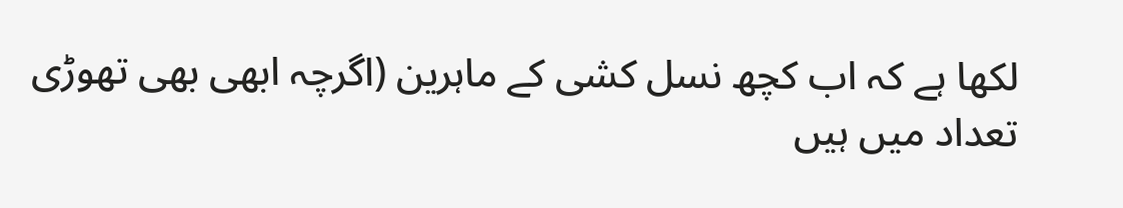لکھا ہے کہ اب کچھ نسل کشی کے ماہرین (اگرچہ ابھی بھی تھوڑی تعداد میں ہیں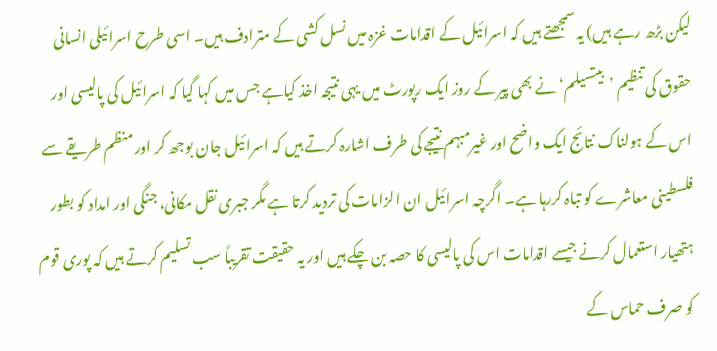لیکن بڑھ رہے ہیں) یہ سمجھتے ہیں کہ اسرائیل کے اقدامات غزہ میں نسل کشی کے مترادف ہیں۔ اسی طرح اسرائیلی انسانی حقوق کی تنظیم ’بیتسیلم‘ نے بھی پیر کے روز ایک رپورٹ میں یہی نتیجہ اخذ کیاہے جس میں کہا گیا کہ اسرائیل کی پالیسی اور اس کے ہولناک نتائج ایک واضح اور غیرمبہم نتیجے کی طرف اشارہ کرتے ہیں کہ اسرائیل جان بوجھ کر اور منظم طریقے سے فلسطینی معاشرے کو تباہ کررہا ہے۔ اگرچہ اسرائیل ان الزامات کی تردید کرتا ہے مگر جبری نقل مکانی، جنگی اور امداد کو بطور ہتھیار استعمال کرنے جیسے اقدامات اس کی پالیسی کا حصہ بن چکے ہیں اور یہ حقیقت تقریباً سب تسلیم کرتے ہیں کہ پوری قوم کو صرف حماس کے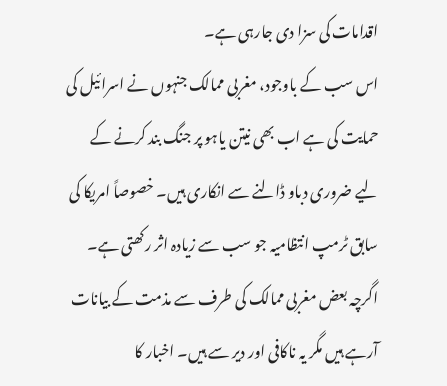اقدامات کی سزا دی جارہی ہے۔
اس سب کے باوجود، مغربی ممالک جنہوں نے اسرائیل کی حمایت کی ہے اب بھی نیتن یاہو پر جنگ بند کرنے کے لیے ضروری دباو ڈالنے سے انکاری ہیں۔ خصوصاً امریکا کی سابق ٹرمپ انتظامیہ جو سب سے زیادہ اثر رکھتی ہے۔ اگرچہ بعض مغربی ممالک کی طرف سے مذمت کے بیانات آرہے ہیں مگر یہ ناکافی اور دیر سے ہیں۔ اخبار کا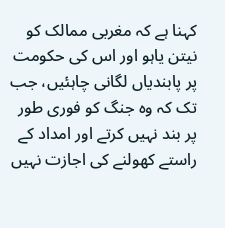کہنا ہے کہ مغربی ممالک کو نیتن یاہو اور اس کی حکومت پر پابندیاں لگانی چاہئیں، جب تک کہ وہ جنگ کو فوری طور پر بند نہیں کرتے اور امداد کے راستے کھولنے کی اجازت نہیں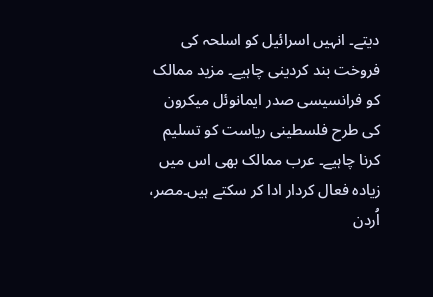دیتے۔ انہیں اسرائیل کو اسلحہ کی فروخت بند کردینی چاہیے۔ مزید ممالک کو فرانسیسی صدر ایمانوئل میکرون کی طرح فلسطینی ریاست کو تسلیم کرنا چاہیے۔ عرب ممالک بھی اس میں زیادہ فعال کردار ادا کر سکتے ہیں۔مصر، اُردن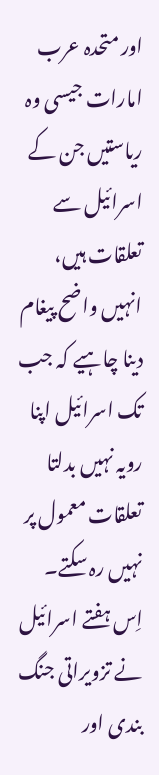اور متحدہ عرب امارات جیسی وہ ریاستیں جن کے اسرائیل سے تعلقات ہیں، انہیں واضح پیغام دینا چاہیے کہ جب تک اسرائیل اپنا رویہ نہیں بدلتا تعلقات معمول پر نہیں رہ سکتے۔
اِس ہفتے اسرائیل نے تزویراتی جنگ بندی اور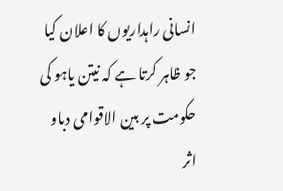انسانی راہداریوں کا اعلان کیا جو ظاہر کرتا ہے کہ نیتن یاہو کی حکومت پر بین الاقوامی دباو اثر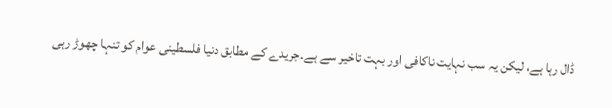ڈال رہا ہے، لیکن یہ سب نہایت ناکافی اور بہت تاخیر سے ہے۔جریدے کے مطابق دنیا فلسطینی عوام کو تنہا چھوڑ رہی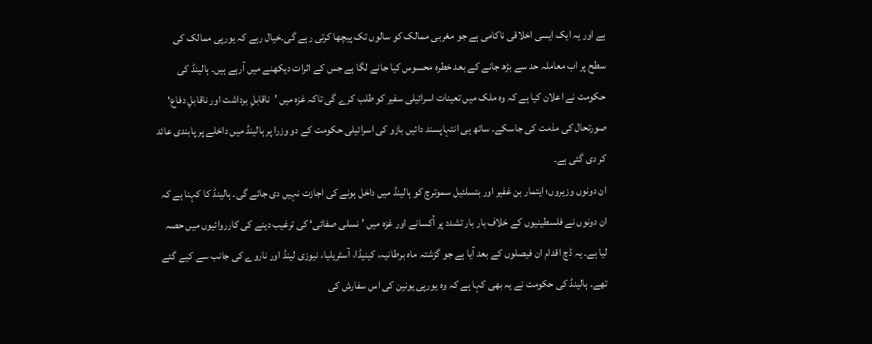ہے اور یہ ایک ایسی اخلاقی ناکامی ہے جو مغربی ممالک کو سالوں تک پیچھا کرتی رہے گی۔خیال رہے کہ یورپی ممالک کی سطح پر اب معاملہ حد سے بڑھ جانے کے بعد خطرہ محسوس کیا جانے لگا ہے جس کے اثرات دیکھنے میں آرہے ہیں۔ ہالینڈ کی حکومت نے اعلان کیا ہے کہ وہ ملک میں تعینات اسرائیلی سفیر کو طلب کرے گی تاکہ غزہ میں ’ناقابلِ برداشت اور ناقابلِ دفاع‘ صورتحال کی مذمت کی جاسکے۔ ساتھ ہی انتہاپسند دائیں بازو کی اسرائیلی حکومت کے دو وزرا پر ہالینڈ میں داخلے پر پابندی عائد کر دی گئی ہے۔
ان دونوں وزیروں؛ ایتمار بن غفیر اور بتسلئیل سموترچ کو ہالینڈ میں داخل ہونے کی اجازت نہیں دی جائے گی۔ ہالینڈ کا کہنا ہے کہ ان دونوں نے فلسطینیوں کے خلاف بار بار تشدد پر اُکسانے اور غزہ میں ’نسلی صفائی‘ کی ترغیب دینے کی کارروائیوں میں حصہ لیا ہے۔ یہ ڈچ اقدام ان فیصلوں کے بعد آیا ہے جو گزشتہ ماہ برطانیہ، کینیڈا، آسٹریلیا، نیوزی لینڈ اور ناروے کی جانب سے کیے گئے تھے۔ ہالینڈ کی حکومت نے یہ بھی کہا ہے کہ وہ یورپی یونین کی اس سفارش کی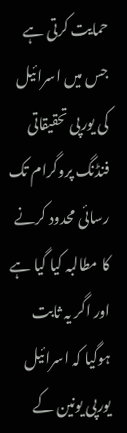حمایت کرتی ہے جس میں اسرائیل کی یورپی تحقیقاتی فنڈنگ پروگرام تک رسائی محدود کرنے کا مطالبہ کیا گیا ہے اور اگر یہ ثابت ہوگیا کہ اسرائیل یورپی یونین کے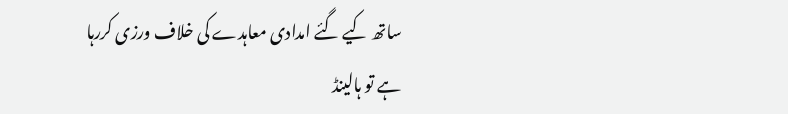ساتھ کیے گئے امدادی معاہدے کی خلاف ورزی کررہا ہے تو ہالینڈ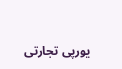یورپی تجارتی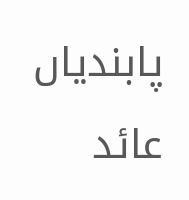پابندیاں عائد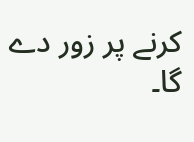کرنے پر زور دے گا۔